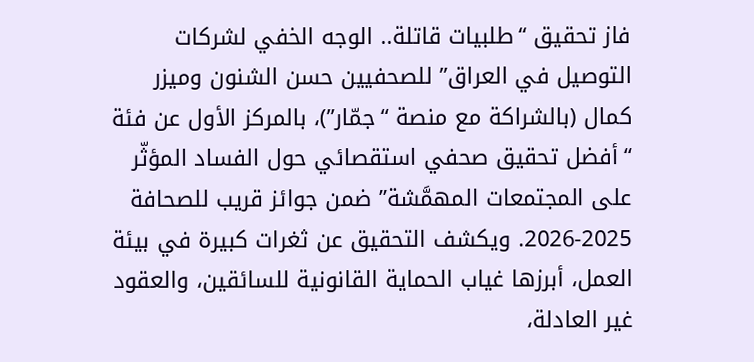فاز تحقيق “طلبيات قاتلة.. الوجه الخفي لشركات التوصيل في العراق” للصحفيين حسن الشنون وميزر كمال (بالشراكة مع منصة “جمّار”)، بالمركز الأول عن فئة “أفضل تحقيق صحفي استقصائي حول الفساد المؤثّر على المجتمعات المهمَّشة” ضمن جوائز قريب للصحافة 2025-2026. ويكشف التحقيق عن ثغرات كبيرة في بيئة العمل، أبرزها غياب الحماية القانونية للسائقين، والعقود غير العادلة،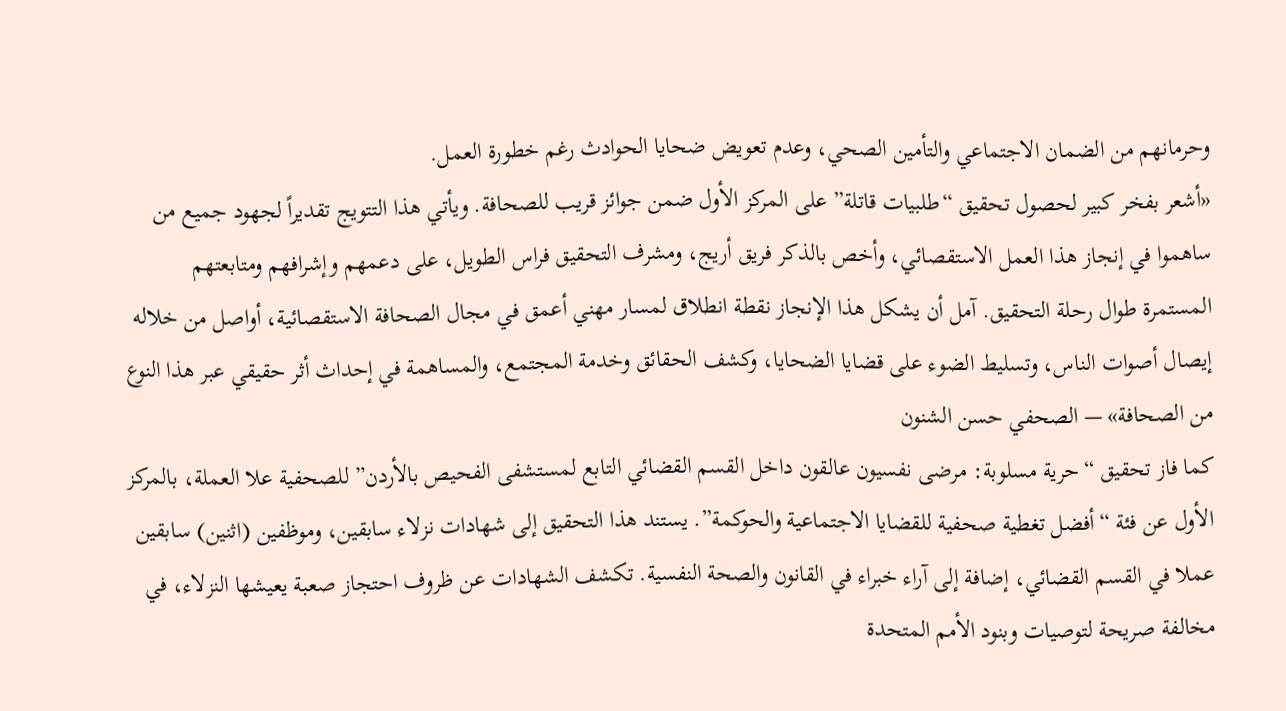وحرمانهم من الضمان الاجتماعي والتأمين الصحي، وعدم تعويض ضحايا الحوادث رغم خطورة العمل.
«أشعر بفخر كبير لحصول تحقيق “طلبيات قاتلة” على المركز الأول ضمن جوائز قريب للصحافة. ويأتي هذا التتويج تقديراً لجهود جميع من ساهموا في إنجاز هذا العمل الاستقصائي، وأخص بالذكر فريق أريج، ومشرف التحقيق فراس الطويل، على دعمهم وإشرافهم ومتابعتهم المستمرة طوال رحلة التحقيق. آمل أن يشكل هذا الإنجاز نقطة انطلاق لمسار مهني أعمق في مجال الصحافة الاستقصائية، أواصل من خلاله إيصال أصوات الناس، وتسليط الضوء على قضايا الضحايا، وكشف الحقائق وخدمة المجتمع، والمساهمة في إحداث أثر حقيقي عبر هذا النوع من الصحافة» — الصحفي حسن الشنون
كما فاز تحقيق “حرية مسلوبة: مرضى نفسيون عالقون داخل القسم القضائي التابع لمستشفى الفحيص بالأردن” للصحفية علا العملة، بالمركز الأول عن فئة “أفضل تغطية صحفية للقضايا الاجتماعية والحوكمة”. يستند هذا التحقيق إلى شهادات نزلاء سابقين، وموظفين (اثنين) سابقين عملا في القسم القضائي، إضافة إلى آراء خبراء في القانون والصحة النفسية. تكشف الشهادات عن ظروف احتجاز صعبة يعيشها النزلاء، في مخالفة صريحة لتوصيات وبنود الأمم المتحدة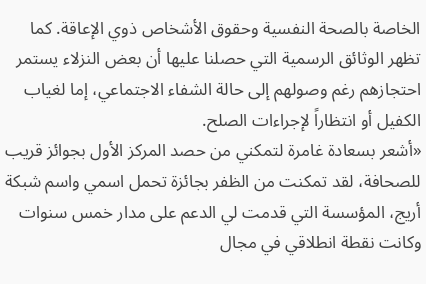الخاصة بالصحة النفسية وحقوق الأشخاص ذوي الإعاقة. كما تظهر الوثائق الرسمية التي حصلنا عليها أن بعض النزلاء يستمر احتجازهم رغم وصولهم إلى حالة الشفاء الاجتماعي، إما لغياب الكفيل أو انتظاراً لإجراءات الصلح.
«أشعر بسعادة غامرة لتمكني من حصد المركز الأول بجوائز قريب للصحافة، لقد تمكنت من الظفر بجائزة تحمل اسمي واسم شبكة أريج، المؤسسة التي قدمت لي الدعم على مدار خمس سنوات وكانت نقطة انطلاقي في مجال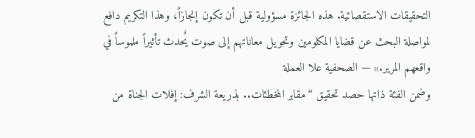التحقيقات الاستقصائية. هذه الجائزة مسؤولية قبل أن تكون إنجازاً، وهذا التكريم دافع لمواصلة البحث عن قضايا المكلومين وتحويل معاناتهم إلى صوت يٌحدث تأثيراً ملموساً في واقعهم المرير.» — الصحفية علا العملة
وضمن الفئة ذاتها حصد تحقيق “مقابر المخطئات.. بذريعة الشرف: إفلات الجناة من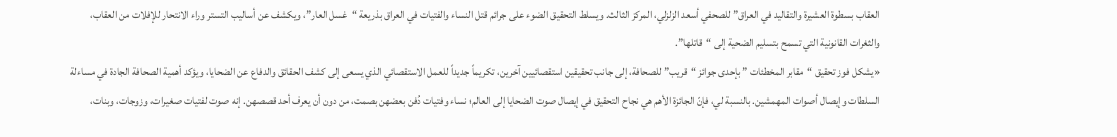العقاب بسطوة العشيرة والتقاليد في العراق” للصحفي أسعد الزلزلي، المركز الثالث. ويسلط التحقيق الضوء على جرائم قتل النساء والفتيات في العراق بذريعة “غسل العار”، ويكشف عن أساليب التستر وراء الانتحار للإفلات من العقاب، والثغرات القانونية التي تسمح بتسليم الضحية إلى “قاتلها”.
«يشكل فوز تحقيق “مقابر المخطئات ” بإحدى جوائز “قريب” للصحافة، إلى جانب تحقيقين استقصائيين آخرين، تكريماً جديداً للعمل الاستقصائي الذي يسعى إلى كشف الحقائق والدفاع عن الضحايا، ويؤكد أهمية الصحافة الجادة في مساءلة السلطات وإيصال أصوات المهمشين. بالنسبة لي، فإنّ الجائزة الأهم هي نجاح التحقيق في إيصال صوت الضحايا إلى العالم؛ نساء وفتيات دُفن بعضهن بصمت، من دون أن يعرف أحد قصصهن. إنه صوت لفتيات صغيرات، وزوجات، وبنات،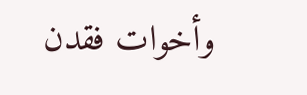وأخوات فقدن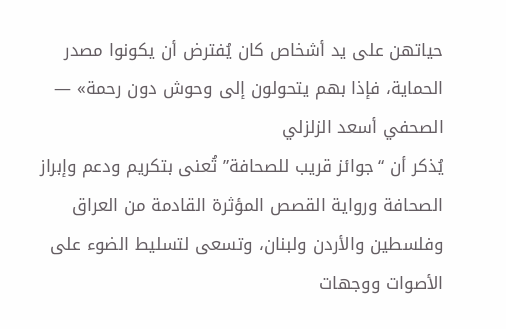حياتهن على يد أشخاص كان يُفترض أن يكونوا مصدر الحماية، فإذا بهم يتحولون إلى وحوش دون رحمة» — الصحفي أسعد الزلزلي
يُذكر أن “جوائز قريب للصحافة” تُعنى بتكريم ودعم وإبراز الصحافة ورواية القصص المؤثرة القادمة من العراق وفلسطين والأردن ولبنان، وتسعى لتسليط الضوء على الأصوات ووجهات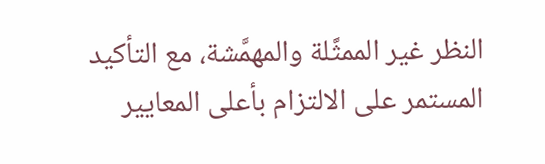النظر غير الممثَّلة والمهمَّشة، مع التأكيد المستمر على الالتزام بأعلى المعايير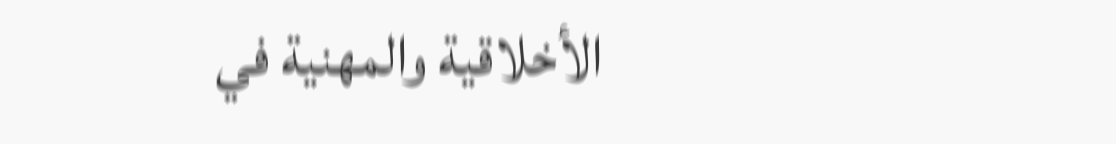الأخلاقية والمهنية في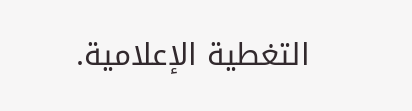التغطية الإعلامية.